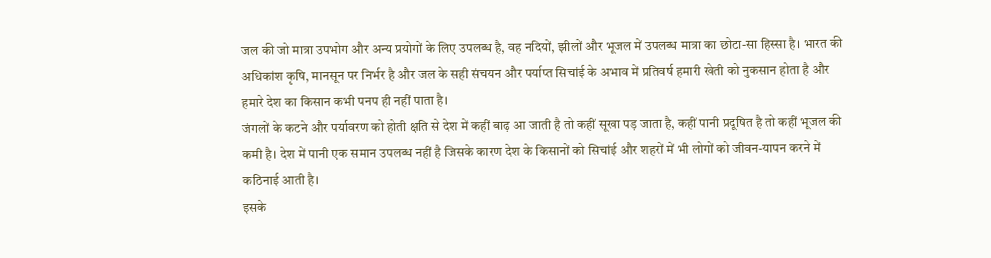जल की जो मात्रा उपभोग और अन्य प्रयोगों के लिए उपलब्ध है, वह नदियों, झीलों और भूजल में उपलब्ध मात्रा का छोटा-सा हिस्सा है। भारत की अधिकांश कृषि, मानसून पर निर्भर है और जल के सही संचयन और पर्याप्त सिचांई के अभाव में प्रतिवर्ष हमारी खेती को नुकसान होता है और हमारे देश का किसान कभी पनप ही नहीं पाता है।
जंगलों के कटने और पर्यावरण को होती क्षति से देश में कहीं बाढ़ आ जाती है तो कहीं सूखा पड़ जाता है, कहीं पानी प्रदूषित है तो कहीं भूजल की कमी है। देश में पानी एक समान उपलब्ध नहीं है जिसके कारण देश के किसानों को सिचांई और शहरों में भी लोगों को जीवन-यापन करने में कठिनाई आती है।
इसके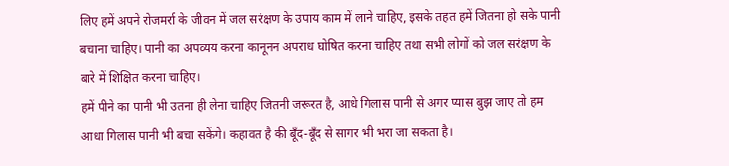लिए हमें अपने रोजमर्रा के जीवन में जल सरंक्षण के उपाय काम में लाने चाहिए, इसके तहत हमें जितना हो सके पानी बचाना चाहिए। पानी का अपव्यय करना कानूनन अपराध घोषित करना चाहिए तथा सभी लोगों को जल सरंक्षण के बारे में शिक्षित करना चाहिए।
हमें पीने का पानी भी उतना ही लेना चाहिए जितनी जरूरत है, आधे गिलास पानी से अगर प्यास बुझ जाए तो हम आधा गिलास पानी भी बचा सकेंगे। कहावत है की बूँद-बूँद से सागर भी भरा जा सकता है।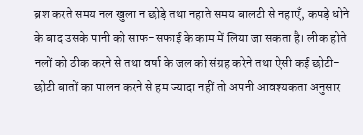ब्रश करते समय नल खुला न छोड़े तथा नहाते समय बालटी से नहाएँ, कपड़े धोने के बाद उसके पानी को साफ-सफाई के काम में लिया जा सकता है। लीक होते नलों को ठीक करने से तथा वर्षा के जल को संग्रह करेने तथा ऐसी कई छोटी-छोटी बातों का पालन करने से हम ज्यादा नहीं तो अपनी आवश्यकता अनुसार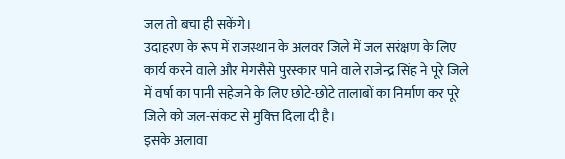जल तो बचा ही सकेंगे।
उदाहरण के रूप में राजस्थान के अलवर जिले में जल सरंक्षण के लिए कार्य करने वाले और मेगसैसे पुरस्कार पाने वाले राजेन्द्र सिंह ने पूरे जिले में वर्षा का पानी सहेजने के लिए छोटे-छोटे तालाबों का निर्माण कर पूरे जिले को जल-संकट से मुक्त्ति दिला दी है।
इसके अलावा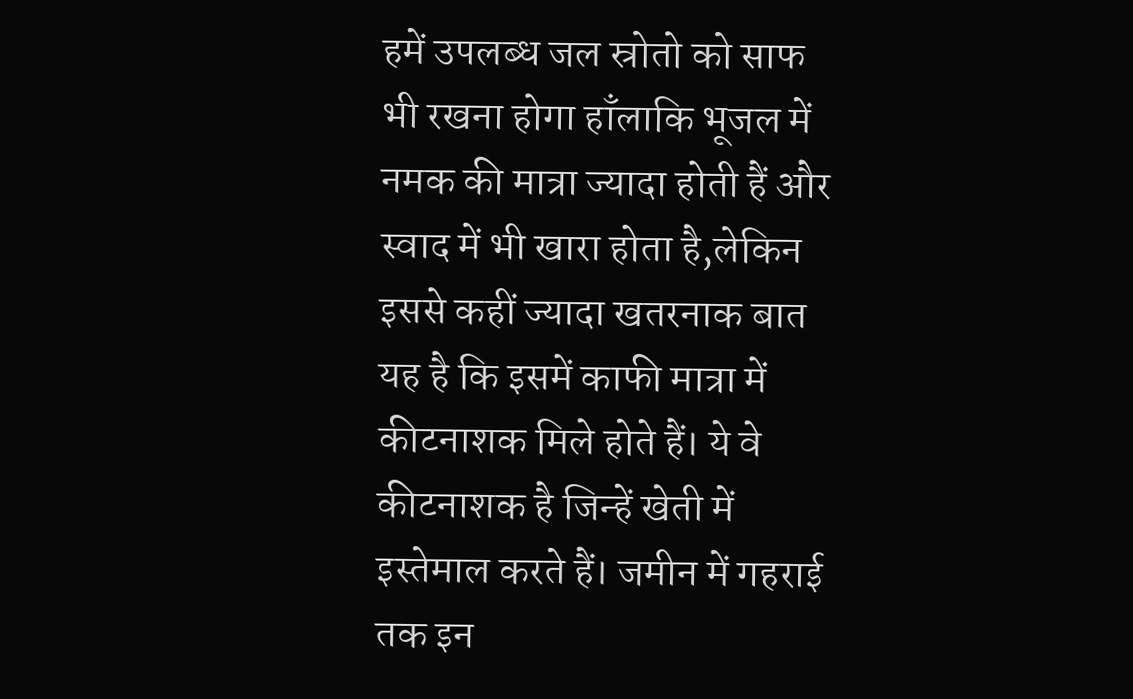हमें उपलब्ध जल स्रोतो को साफ भी रखना होगा हाँलाकि भूजल में नमक की मात्रा ज्यादा होती हैं और स्वाद में भी खारा होता है,लेकिन इससे कहीं ज्यादा खतरनाक बात यह है कि इसमें काफी मात्रा में कीटनाशक मिले होते हैं। ये वे कीटनाशक है जिन्हें खेती में इस्तेमाल करते हैं। जमीन में गहराई तक इन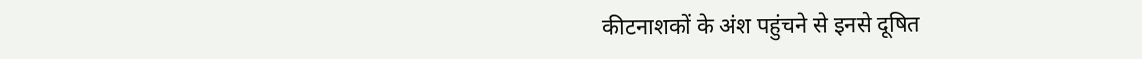कीटनाशकों के अंश पहुंचने से इनसे दूषित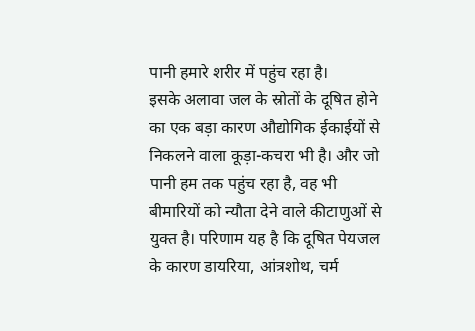पानी हमारे शरीर में पहुंच रहा है।
इसके अलावा जल के स्रोतों के दूषित होने का एक बड़ा कारण औद्योगिक ईकाईयों से निकलने वाला कूड़ा-कचरा भी है। और जो पानी हम तक पहुंच रहा है, वह भी बीमारियों को न्यौता देने वाले कीटाणुओं से युक्त है। परिणाम यह है कि दूषित पेयजल के कारण डायरिया, आंत्रशोथ, चर्म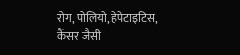रोग, पोलियो, हेपेटाइटिस, कैंसर जैसी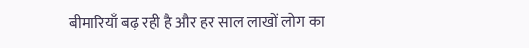बीमारियाँ बढ़ रही है और हर साल लाखों लोग का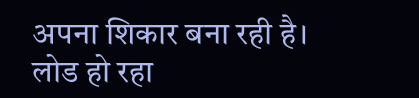अपना शिकार बना रही है।
लोड हो रहा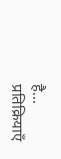है...
प्रतिक्रियाएँ